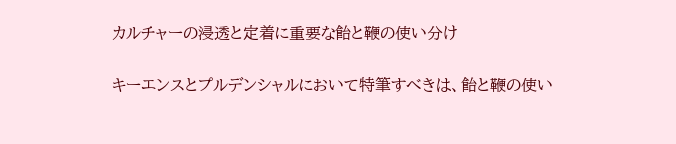カルチャーの浸透と定着に重要な飴と鞭の使い分け

キーエンスとプルデンシャルにおいて特筆すべきは、飴と鞭の使い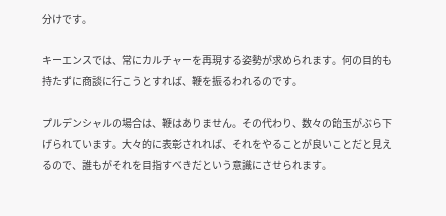分けです。

キーエンスでは、常にカルチャーを再現する姿勢が求められます。何の目的も持たずに商談に行こうとすれば、鞭を振るわれるのです。

プルデンシャルの場合は、鞭はありません。その代わり、数々の飴玉がぶら下げられています。大々的に表彰されれば、それをやることが良いことだと見えるので、誰もがそれを目指すべきだという意識にさせられます。